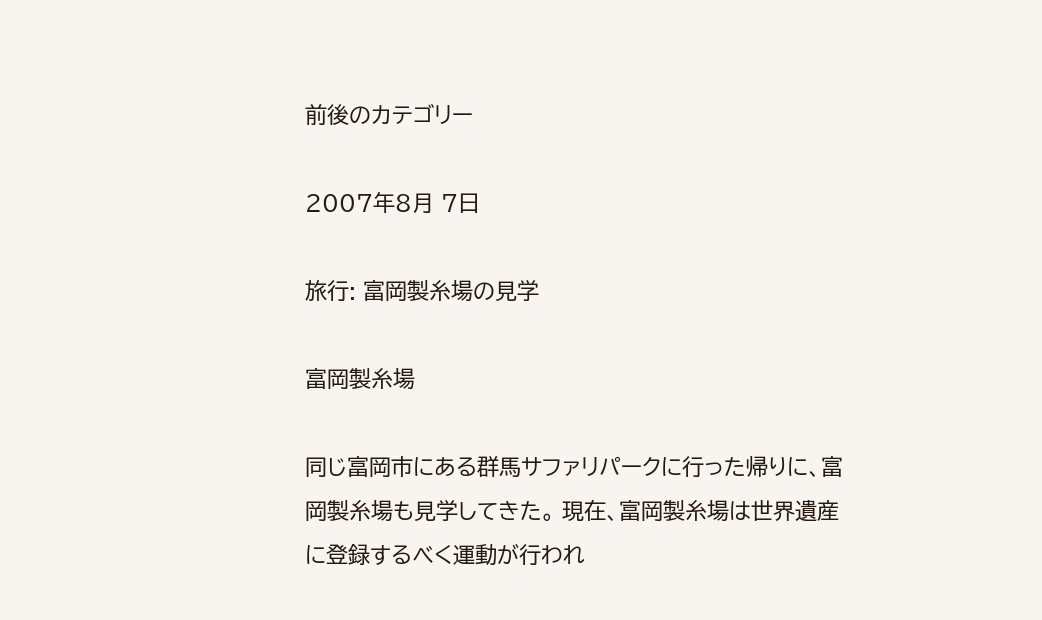前後のカテゴリー

2007年8月 7日

旅行: 富岡製糸場の見学

富岡製糸場

同じ富岡市にある群馬サファリパークに行った帰りに、富岡製糸場も見学してきた。 現在、富岡製糸場は世界遺産に登録するべく運動が行われ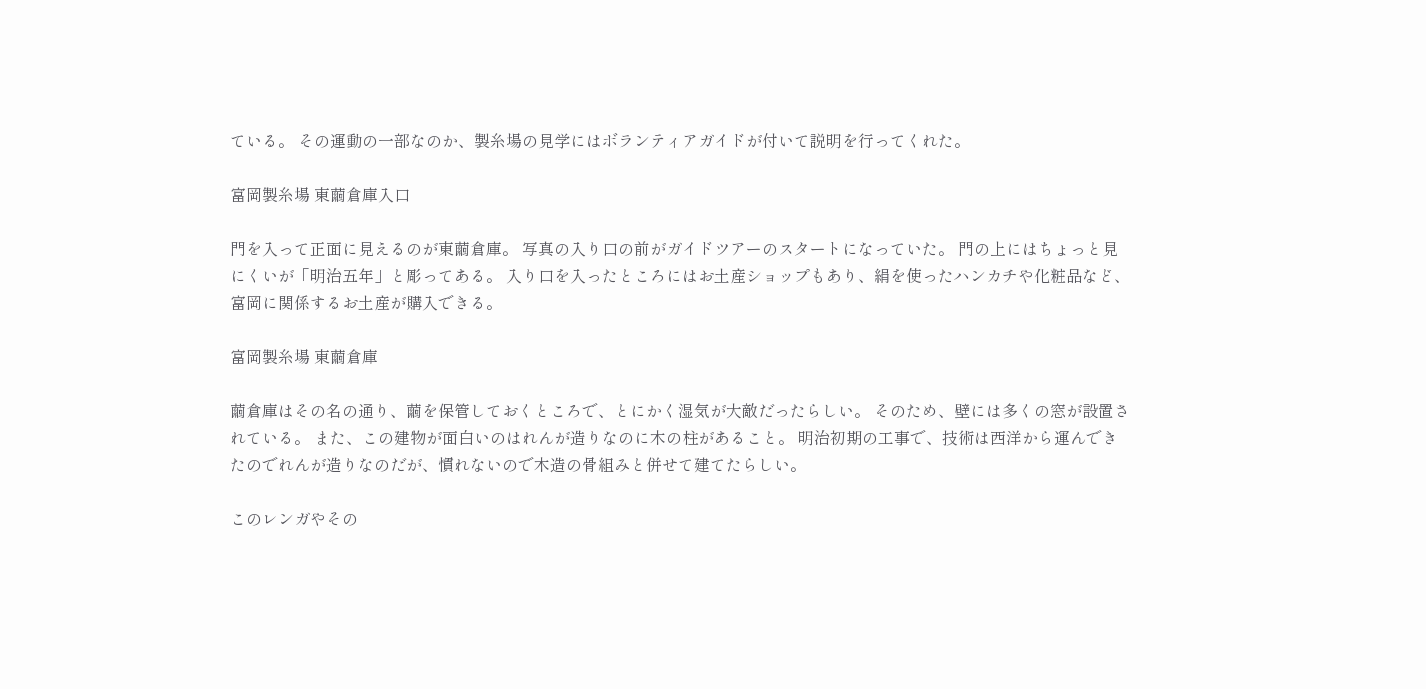ている。 その運動の一部なのか、製糸場の見学にはボランティアガイドが付いて説明を行ってくれた。

富岡製糸場 東繭倉庫入口

門を入って正面に見えるのが東繭倉庫。 写真の入り口の前がガイドツアーのスタートになっていた。 門の上にはちょっと見にくいが「明治五年」と彫ってある。 入り口を入ったところにはお土産ショップもあり、絹を使ったハンカチや化粧品など、富岡に関係するお土産が購入できる。

富岡製糸場 東繭倉庫

繭倉庫はその名の通り、繭を保管しておくところで、とにかく湿気が大敵だったらしい。 そのため、壁には多くの窓が設置されている。 また、この建物が面白いのはれんが造りなのに木の柱があること。 明治初期の工事で、技術は西洋から運んできたのでれんが造りなのだが、慣れないので木造の骨組みと併せて建てたらしい。

このレンガやその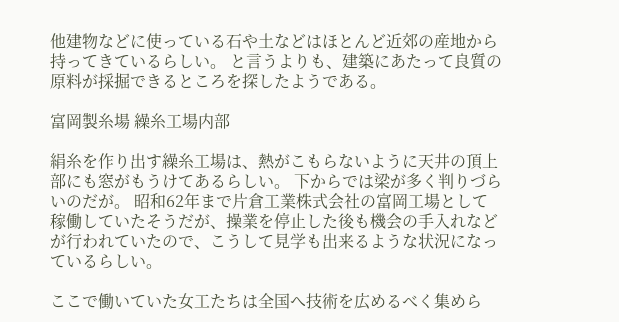他建物などに使っている石や土などはほとんど近郊の産地から持ってきているらしい。 と言うよりも、建築にあたって良質の原料が採掘できるところを探したようである。

富岡製糸場 繰糸工場内部

絹糸を作り出す繰糸工場は、熱がこもらないように天井の頂上部にも窓がもうけてあるらしい。 下からでは梁が多く判りづらいのだが。 昭和62年まで片倉工業株式会社の富岡工場として稼働していたそうだが、操業を停止した後も機会の手入れなどが行われていたので、こうして見学も出来るような状況になっているらしい。

ここで働いていた女工たちは全国へ技術を広めるべく集めら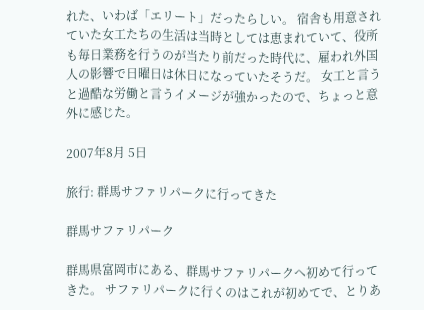れた、いわば「エリート」だったらしい。 宿舎も用意されていた女工たちの生活は当時としては恵まれていて、役所も毎日業務を行うのが当たり前だった時代に、雇われ外国人の影響で日曜日は休日になっていたそうだ。 女工と言うと過酷な労働と言うイメージが強かったので、ちょっと意外に感じた。

2007年8月 5日

旅行: 群馬サファリパークに行ってきた

群馬サファリパーク

群馬県富岡市にある、群馬サファリパークへ初めて行ってきた。 サファリパークに行くのはこれが初めてで、とりあ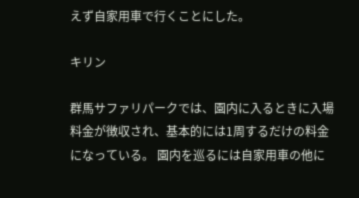えず自家用車で行くことにした。

キリン

群馬サファリパークでは、園内に入るときに入場料金が徴収され、基本的には1周するだけの料金になっている。 園内を巡るには自家用車の他に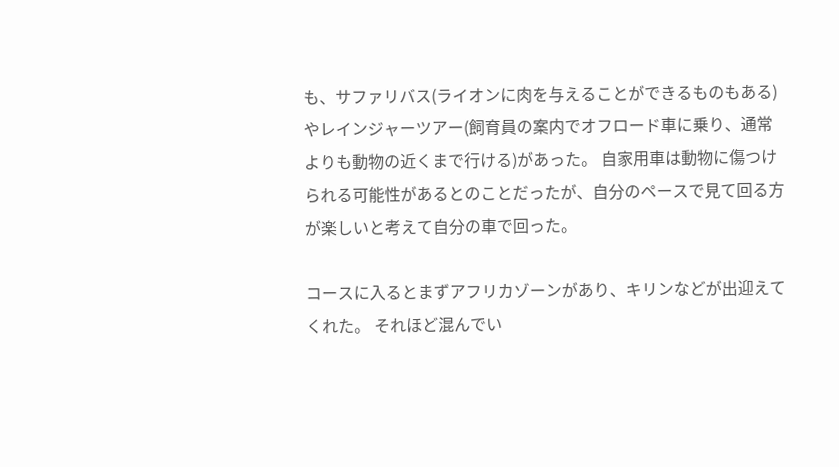も、サファリバス(ライオンに肉を与えることができるものもある)やレインジャーツアー(飼育員の案内でオフロード車に乗り、通常よりも動物の近くまで行ける)があった。 自家用車は動物に傷つけられる可能性があるとのことだったが、自分のペースで見て回る方が楽しいと考えて自分の車で回った。

コースに入るとまずアフリカゾーンがあり、キリンなどが出迎えてくれた。 それほど混んでい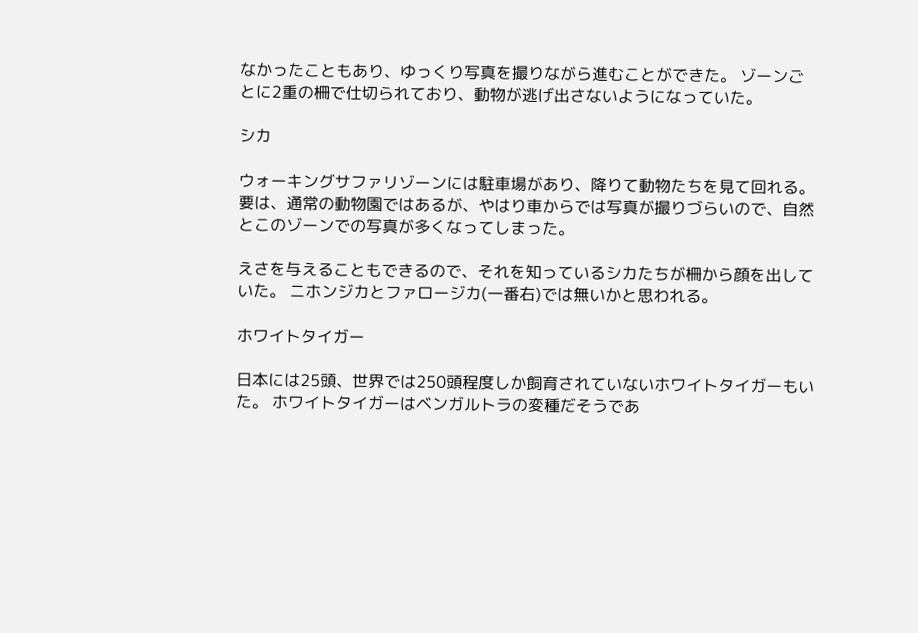なかったこともあり、ゆっくり写真を撮りながら進むことができた。 ゾーンごとに2重の柵で仕切られており、動物が逃げ出さないようになっていた。

シカ

ウォーキングサファリゾーンには駐車場があり、降りて動物たちを見て回れる。 要は、通常の動物園ではあるが、やはり車からでは写真が撮りづらいので、自然とこのゾーンでの写真が多くなってしまった。

えさを与えることもできるので、それを知っているシカたちが柵から顔を出していた。 ニホンジカとファロージカ(一番右)では無いかと思われる。

ホワイトタイガー

日本には25頭、世界では250頭程度しか飼育されていないホワイトタイガーもいた。 ホワイトタイガーはベンガルトラの変種だそうであ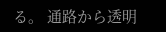る。 通路から透明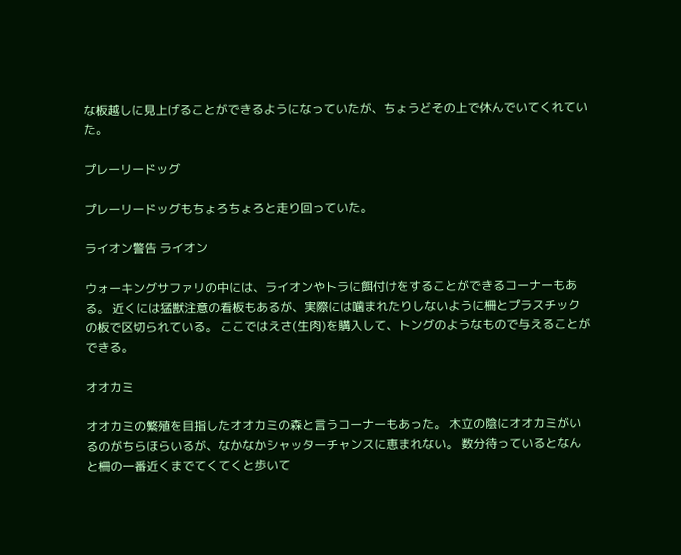な板越しに見上げることができるようになっていたが、ちょうどその上で休んでいてくれていた。

プレーリードッグ

プレーリードッグもちょろちょろと走り回っていた。

ライオン警告 ライオン

ウォーキングサファリの中には、ライオンやトラに餌付けをすることができるコーナーもある。 近くには猛獣注意の看板もあるが、実際には噛まれたりしないように柵とプラスチックの板で区切られている。 ここではえさ(生肉)を購入して、トングのようなもので与えることができる。

オオカミ

オオカミの繁殖を目指したオオカミの森と言うコーナーもあった。 木立の陰にオオカミがいるのがちらほらいるが、なかなかシャッターチャンスに恵まれない。 数分待っているとなんと柵の一番近くまでてくてくと歩いて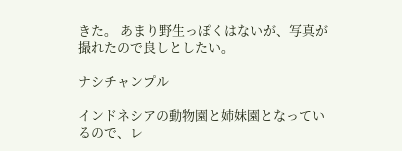きた。 あまり野生っぽくはないが、写真が撮れたので良しとしたい。

ナシチャンプル

インドネシアの動物園と姉妹園となっているので、レ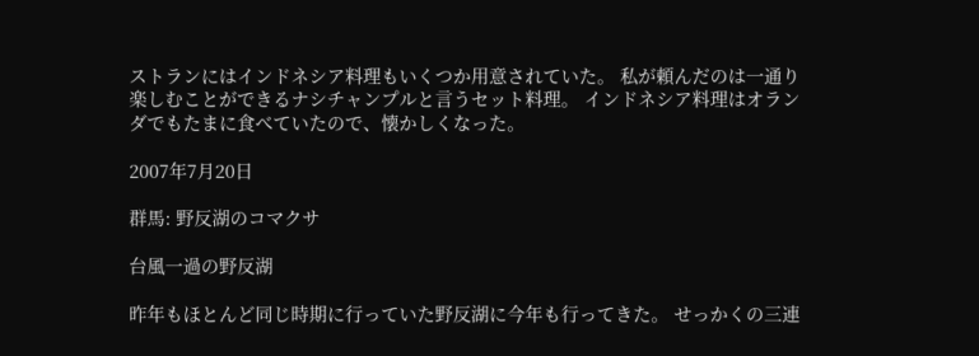ストランにはインドネシア料理もいくつか用意されていた。 私が頼んだのは一通り楽しむことができるナシチャンプルと言うセット料理。 インドネシア料理はオランダでもたまに食べていたので、懐かしくなった。

2007年7月20日

群馬: 野反湖のコマクサ

台風一過の野反湖

昨年もほとんど同じ時期に行っていた野反湖に今年も行ってきた。 せっかくの三連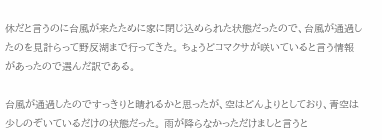休だと言うのに台風が来たために家に閉じ込められた状態だったので、台風が通過したのを見計らって野反湖まで行ってきた。 ちょうどコマクサが咲いていると言う情報があったので選んだ訳である。

台風が通過したのですっきりと晴れるかと思ったが、空はどんよりとしており、青空は少しのぞいているだけの状態だった。 雨が降らなかっただけましと言うと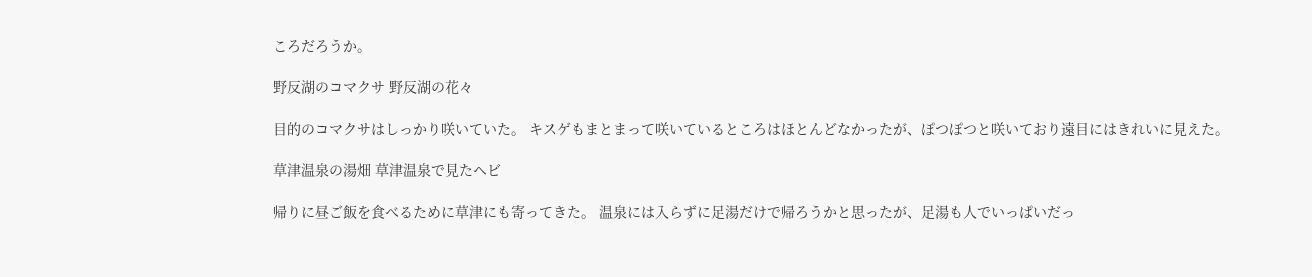ころだろうか。

野反湖のコマクサ 野反湖の花々

目的のコマクサはしっかり咲いていた。 キスゲもまとまって咲いているところはほとんどなかったが、ぽつぽつと咲いており遠目にはきれいに見えた。

草津温泉の湯畑 草津温泉で見たヘビ

帰りに昼ご飯を食べるために草津にも寄ってきた。 温泉には入らずに足湯だけで帰ろうかと思ったが、足湯も人でいっぱいだっ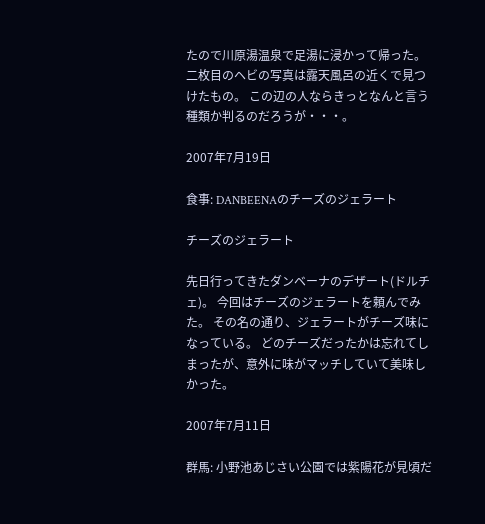たので川原湯温泉で足湯に浸かって帰った。 二枚目のヘビの写真は露天風呂の近くで見つけたもの。 この辺の人ならきっとなんと言う種類か判るのだろうが・・・。

2007年7月19日

食事: DANBEENAのチーズのジェラート

チーズのジェラート

先日行ってきたダンベーナのデザート(ドルチェ)。 今回はチーズのジェラートを頼んでみた。 その名の通り、ジェラートがチーズ味になっている。 どのチーズだったかは忘れてしまったが、意外に味がマッチしていて美味しかった。

2007年7月11日

群馬: 小野池あじさい公園では紫陽花が見頃だ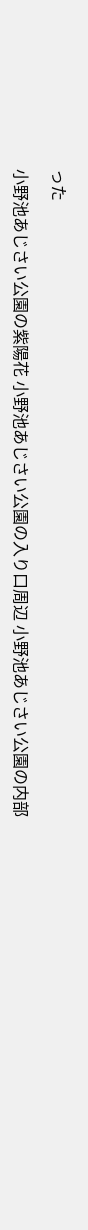った

小野池あじさい公園の紫陽花 小野池あじさい公園の入り口周辺 小野池あじさい公園の内部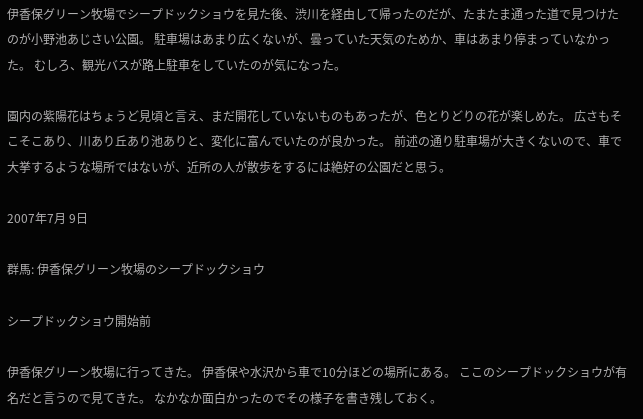伊香保グリーン牧場でシープドックショウを見た後、渋川を経由して帰ったのだが、たまたま通った道で見つけたのが小野池あじさい公園。 駐車場はあまり広くないが、曇っていた天気のためか、車はあまり停まっていなかった。 むしろ、観光バスが路上駐車をしていたのが気になった。

園内の紫陽花はちょうど見頃と言え、まだ開花していないものもあったが、色とりどりの花が楽しめた。 広さもそこそこあり、川あり丘あり池ありと、変化に富んでいたのが良かった。 前述の通り駐車場が大きくないので、車で大挙するような場所ではないが、近所の人が散歩をするには絶好の公園だと思う。

2007年7月 9日

群馬: 伊香保グリーン牧場のシープドックショウ

シープドックショウ開始前

伊香保グリーン牧場に行ってきた。 伊香保や水沢から車で10分ほどの場所にある。 ここのシープドックショウが有名だと言うので見てきた。 なかなか面白かったのでその様子を書き残しておく。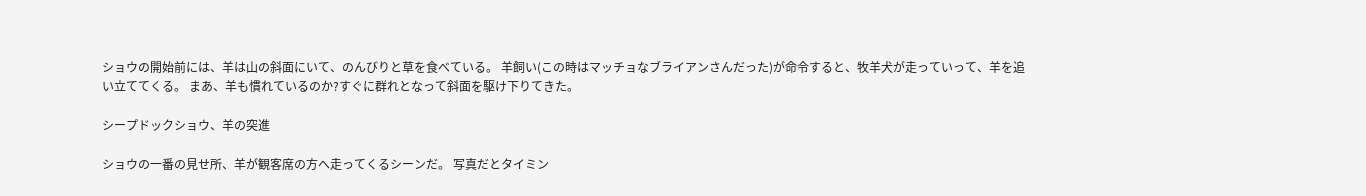ショウの開始前には、羊は山の斜面にいて、のんびりと草を食べている。 羊飼い(この時はマッチョなブライアンさんだった)が命令すると、牧羊犬が走っていって、羊を追い立ててくる。 まあ、羊も慣れているのか?すぐに群れとなって斜面を駆け下りてきた。

シープドックショウ、羊の突進

ショウの一番の見せ所、羊が観客席の方へ走ってくるシーンだ。 写真だとタイミン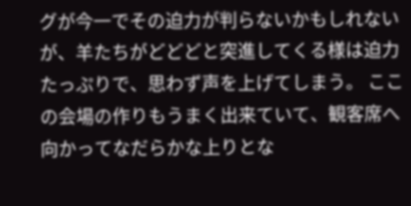グが今一でその迫力が判らないかもしれないが、羊たちがどどどと突進してくる様は迫力たっぷりで、思わず声を上げてしまう。 ここの会場の作りもうまく出来ていて、観客席へ向かってなだらかな上りとな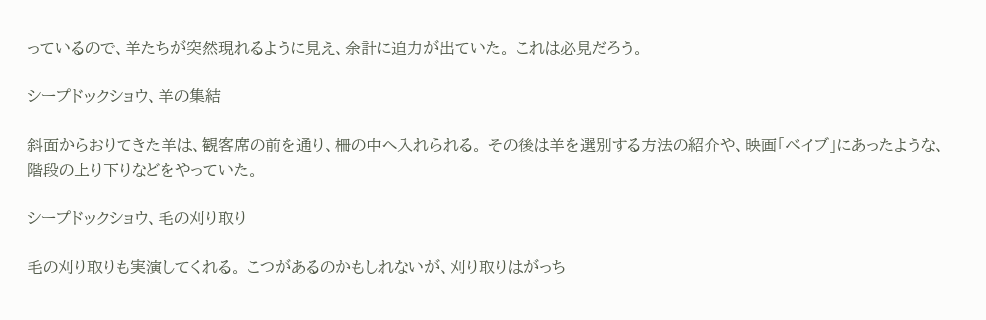っているので、羊たちが突然現れるように見え、余計に迫力が出ていた。 これは必見だろう。

シープドックショウ、羊の集結

斜面からおりてきた羊は、観客席の前を通り、柵の中へ入れられる。 その後は羊を選別する方法の紹介や、映画「ベイブ」にあったような、階段の上り下りなどをやっていた。

シープドックショウ、毛の刈り取り

毛の刈り取りも実演してくれる。 こつがあるのかもしれないが、刈り取りはがっち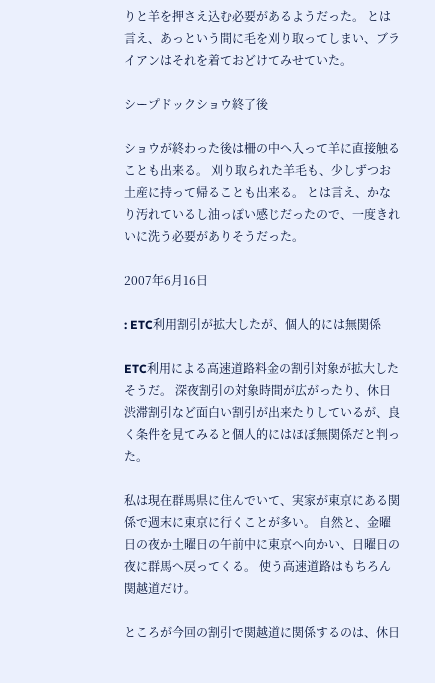りと羊を押さえ込む必要があるようだった。 とは言え、あっという間に毛を刈り取ってしまい、ブライアンはそれを着ておどけてみせていた。

シープドックショウ終了後

ショウが終わった後は柵の中へ入って羊に直接触ることも出来る。 刈り取られた羊毛も、少しずつお土産に持って帰ることも出来る。 とは言え、かなり汚れているし油っぽい感じだったので、一度きれいに洗う必要がありそうだった。

2007年6月16日

: ETC利用割引が拡大したが、個人的には無関係

ETC利用による高速道路料金の割引対象が拡大したそうだ。 深夜割引の対象時間が広がったり、休日渋滞割引など面白い割引が出来たりしているが、良く条件を見てみると個人的にはほぼ無関係だと判った。

私は現在群馬県に住んでいて、実家が東京にある関係で週末に東京に行くことが多い。 自然と、金曜日の夜か土曜日の午前中に東京へ向かい、日曜日の夜に群馬へ戻ってくる。 使う高速道路はもちろん関越道だけ。

ところが今回の割引で関越道に関係するのは、休日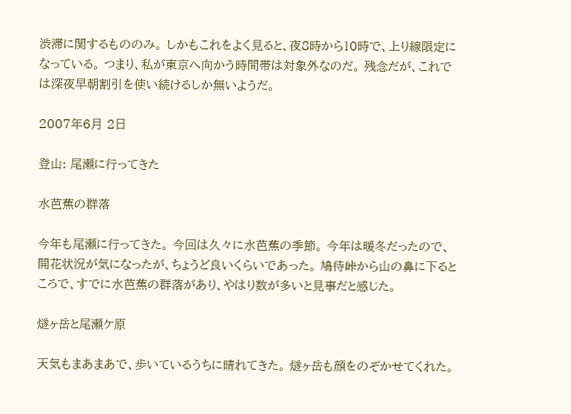渋滞に関するもののみ。 しかもこれをよく見ると、夜8時から10時で、上り線限定になっている。 つまり、私が東京へ向かう時間帯は対象外なのだ。 残念だが、これでは深夜早朝割引を使い続けるしか無いようだ。

2007年6月 2日

登山: 尾瀬に行ってきた

水芭蕉の群落

今年も尾瀬に行ってきた。 今回は久々に水芭蕉の季節。 今年は暖冬だったので、開花状況が気になったが、ちょうど良いくらいであった。 鳩待峠から山の鼻に下るところで、すでに水芭蕉の群落があり、やはり数が多いと見事だと感じた。

燧ヶ岳と尾瀬ケ原

天気もまあまあで、歩いているうちに晴れてきた。 燧ヶ岳も顔をのぞかせてくれた。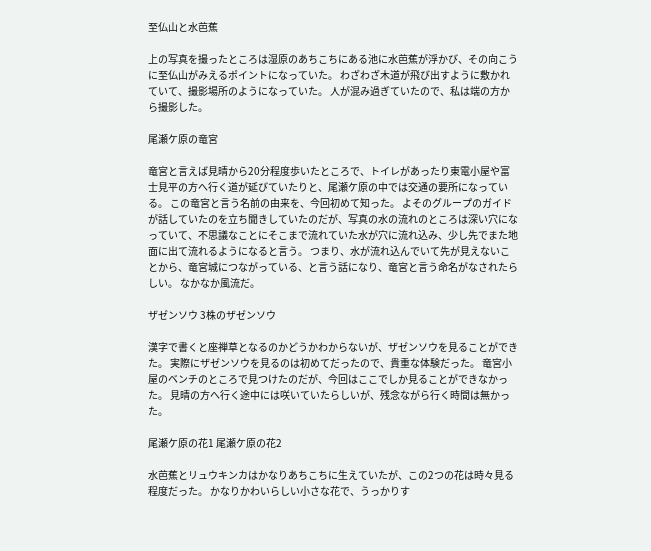至仏山と水芭蕉

上の写真を撮ったところは湿原のあちこちにある池に水芭蕉が浮かび、その向こうに至仏山がみえるポイントになっていた。 わざわざ木道が飛び出すように敷かれていて、撮影場所のようになっていた。 人が混み過ぎていたので、私は端の方から撮影した。

尾瀬ケ原の竜宮

竜宮と言えば見晴から20分程度歩いたところで、トイレがあったり東電小屋や富士見平の方へ行く道が延びていたりと、尾瀬ケ原の中では交通の要所になっている。 この竜宮と言う名前の由来を、今回初めて知った。 よそのグループのガイドが話していたのを立ち聞きしていたのだが、写真の水の流れのところは深い穴になっていて、不思議なことにそこまで流れていた水が穴に流れ込み、少し先でまた地面に出て流れるようになると言う。 つまり、水が流れ込んでいて先が見えないことから、竜宮城につながっている、と言う話になり、竜宮と言う命名がなされたらしい。 なかなか風流だ。

ザゼンソウ 3株のザゼンソウ

漢字で書くと座禅草となるのかどうかわからないが、ザゼンソウを見ることができた。 実際にザゼンソウを見るのは初めてだったので、貴重な体験だった。 竜宮小屋のベンチのところで見つけたのだが、今回はここでしか見ることができなかった。 見晴の方へ行く途中には咲いていたらしいが、残念ながら行く時間は無かった。

尾瀬ケ原の花1 尾瀬ケ原の花2

水芭蕉とリュウキンカはかなりあちこちに生えていたが、この2つの花は時々見る程度だった。 かなりかわいらしい小さな花で、うっかりす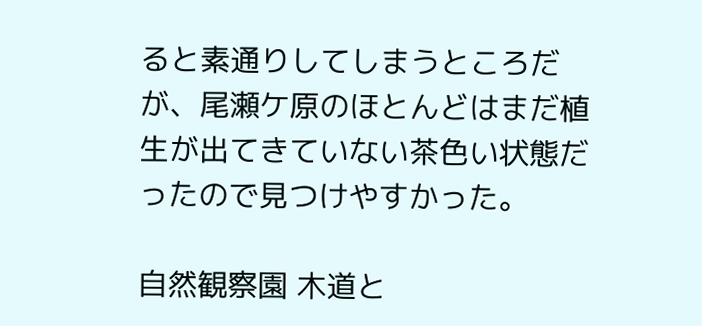ると素通りしてしまうところだが、尾瀬ケ原のほとんどはまだ植生が出てきていない茶色い状態だったので見つけやすかった。

自然観察園 木道と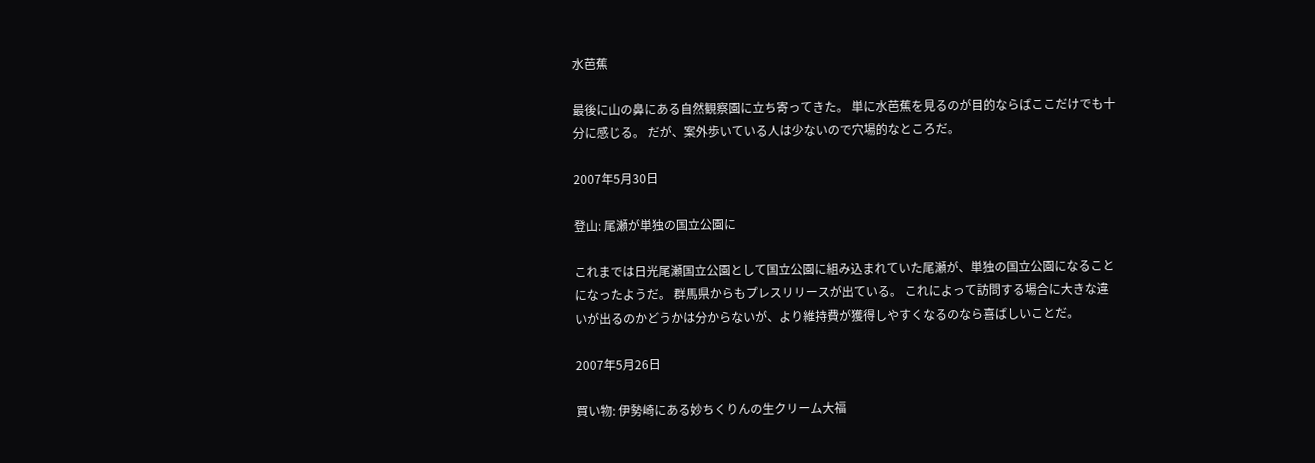水芭蕉

最後に山の鼻にある自然観察園に立ち寄ってきた。 単に水芭蕉を見るのが目的ならばここだけでも十分に感じる。 だが、案外歩いている人は少ないので穴場的なところだ。

2007年5月30日

登山: 尾瀬が単独の国立公園に

これまでは日光尾瀬国立公園として国立公園に組み込まれていた尾瀬が、単独の国立公園になることになったようだ。 群馬県からもプレスリリースが出ている。 これによって訪問する場合に大きな違いが出るのかどうかは分からないが、より維持費が獲得しやすくなるのなら喜ばしいことだ。

2007年5月26日

買い物: 伊勢崎にある妙ちくりんの生クリーム大福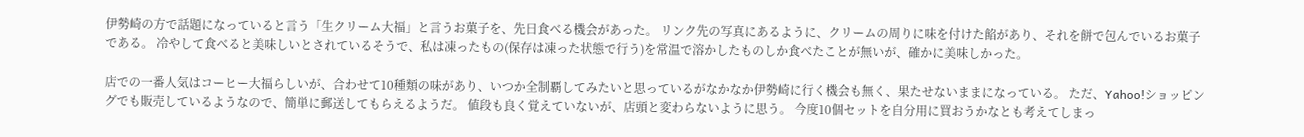伊勢崎の方で話題になっていると言う「生クリーム大福」と言うお菓子を、先日食べる機会があった。 リンク先の写真にあるように、クリームの周りに味を付けた餡があり、それを餅で包んでいるお菓子である。 冷やして食べると美味しいとされているそうで、私は凍ったもの(保存は凍った状態で行う)を常温で溶かしたものしか食べたことが無いが、確かに美味しかった。

店での一番人気はコーヒー大福らしいが、合わせて10種類の味があり、いつか全制覇してみたいと思っているがなかなか伊勢崎に行く機会も無く、果たせないままになっている。 ただ、Yahoo!ショッピングでも販売しているようなので、簡単に郵送してもらえるようだ。 値段も良く覚えていないが、店頭と変わらないように思う。 今度10個セットを自分用に買おうかなとも考えてしまっ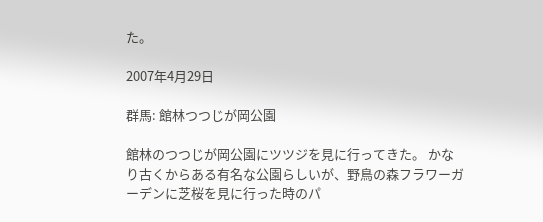た。

2007年4月29日

群馬: 館林つつじが岡公園

館林のつつじが岡公園にツツジを見に行ってきた。 かなり古くからある有名な公園らしいが、野鳥の森フラワーガーデンに芝桜を見に行った時のパ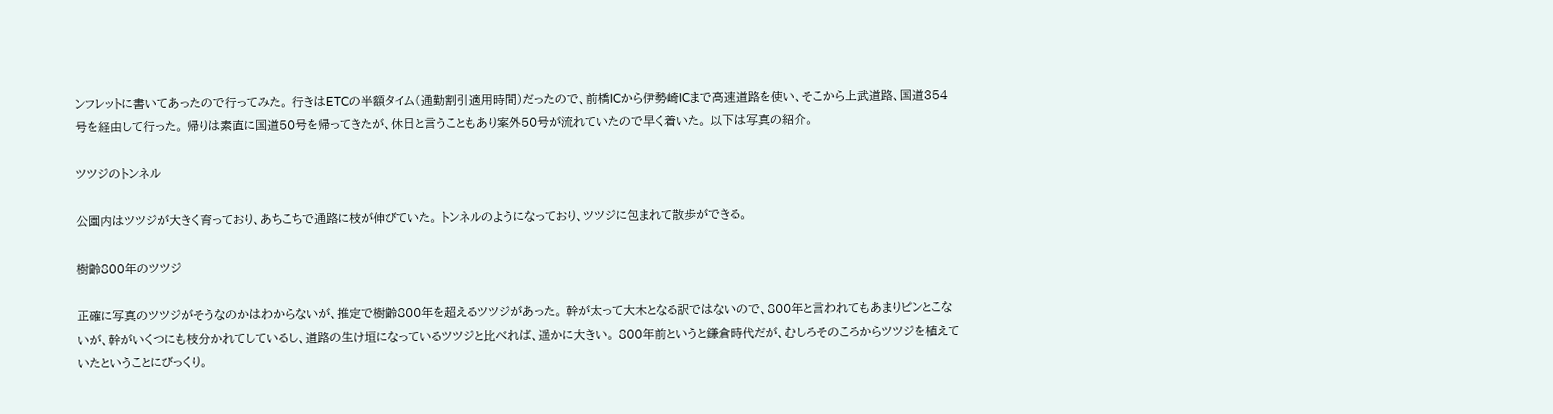ンフレットに書いてあったので行ってみた。 行きはETCの半額タイム(通勤割引適用時間)だったので、前橋ICから伊勢崎ICまで高速道路を使い、そこから上武道路、国道354号を経由して行った。 帰りは素直に国道50号を帰ってきたが、休日と言うこともあり案外50号が流れていたので早く着いた。 以下は写真の紹介。

ツツジのトンネル

公園内はツツジが大きく育っており、あちこちで通路に枝が伸びていた。 トンネルのようになっており、ツツジに包まれて散歩ができる。

樹齢800年のツツジ

正確に写真のツツジがそうなのかはわからないが、推定で樹齢800年を超えるツツジがあった。 幹が太って大木となる訳ではないので、800年と言われてもあまりピンとこないが、幹がいくつにも枝分かれてしているし、道路の生け垣になっているツツジと比べれば、遥かに大きい。 800年前というと鎌倉時代だが、むしろそのころからツツジを植えていたということにびっくり。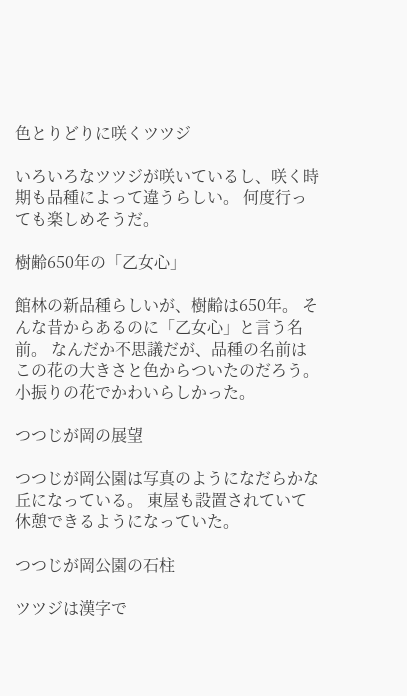色とりどりに咲くツツジ

いろいろなツツジが咲いているし、咲く時期も品種によって違うらしい。 何度行っても楽しめそうだ。

樹齢650年の「乙女心」

館林の新品種らしいが、樹齢は650年。 そんな昔からあるのに「乙女心」と言う名前。 なんだか不思議だが、品種の名前はこの花の大きさと色からついたのだろう。 小振りの花でかわいらしかった。

つつじが岡の展望

つつじが岡公園は写真のようになだらかな丘になっている。 東屋も設置されていて休憩できるようになっていた。

つつじが岡公園の石柱

ツツジは漢字で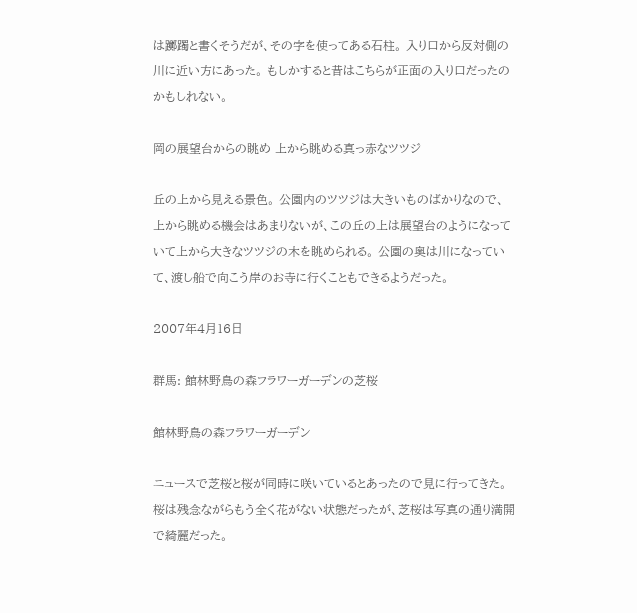は躑躅と書くそうだが、その字を使ってある石柱。 入り口から反対側の川に近い方にあった。 もしかすると昔はこちらが正面の入り口だったのかもしれない。

岡の展望台からの眺め 上から眺める真っ赤なツツジ

丘の上から見える景色。 公園内のツツジは大きいものばかりなので、上から眺める機会はあまりないが、この丘の上は展望台のようになっていて上から大きなツツジの木を眺められる。 公園の奥は川になっていて、渡し船で向こう岸のお寺に行くこともできるようだった。

2007年4月16日

群馬: 館林野鳥の森フラワーガーデンの芝桜

館林野鳥の森フラワーガーデン

ニュースで芝桜と桜が同時に咲いているとあったので見に行ってきた。 桜は残念ながらもう全く花がない状態だったが、芝桜は写真の通り満開で綺麗だった。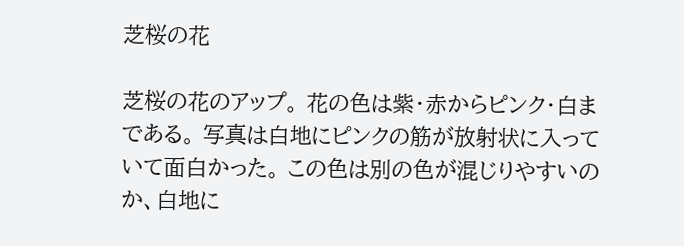芝桜の花

芝桜の花のアップ。 花の色は紫・赤からピンク・白まである。 写真は白地にピンクの筋が放射状に入っていて面白かった。 この色は別の色が混じりやすいのか、白地に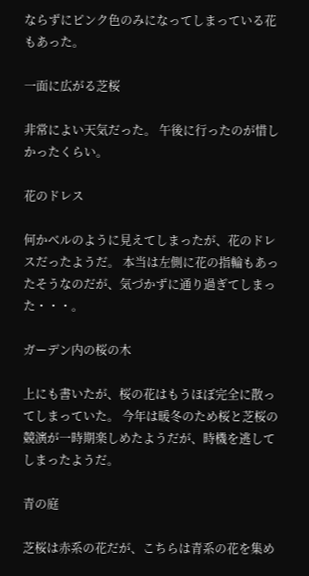ならずにピンク色のみになってしまっている花もあった。

一面に広がる芝桜

非常によい天気だった。 午後に行ったのが惜しかったくらい。

花のドレス

何かベルのように見えてしまったが、花のドレスだったようだ。 本当は左側に花の指輪もあったそうなのだが、気づかずに通り過ぎてしまった・・・。

ガーデン内の桜の木

上にも書いたが、桜の花はもうほぼ完全に散ってしまっていた。 今年は暖冬のため桜と芝桜の競演が一時期楽しめたようだが、時機を逃してしまったようだ。

青の庭

芝桜は赤系の花だが、こちらは青系の花を集め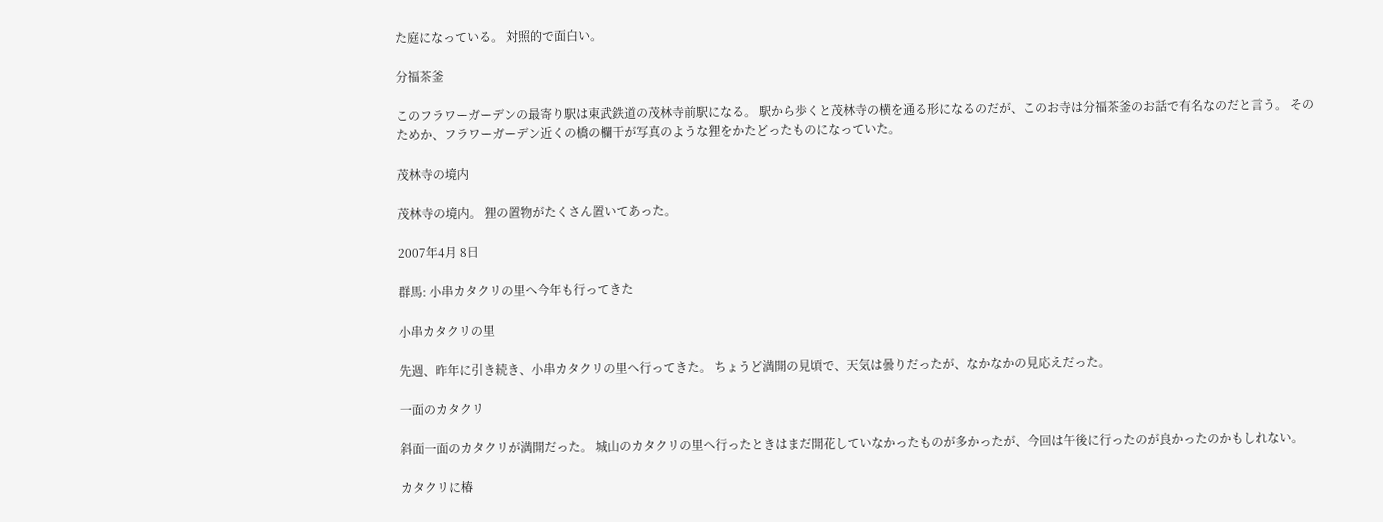た庭になっている。 対照的で面白い。

分福茶釜

このフラワーガーデンの最寄り駅は東武鉄道の茂林寺前駅になる。 駅から歩くと茂林寺の横を通る形になるのだが、このお寺は分福茶釜のお話で有名なのだと言う。 そのためか、フラワーガーデン近くの橋の欄干が写真のような狸をかたどったものになっていた。

茂林寺の境内

茂林寺の境内。 狸の置物がたくさん置いてあった。

2007年4月 8日

群馬: 小串カタクリの里へ今年も行ってきた

小串カタクリの里

先週、昨年に引き続き、小串カタクリの里へ行ってきた。 ちょうど満開の見頃で、天気は曇りだったが、なかなかの見応えだった。

一面のカタクリ

斜面一面のカタクリが満開だった。 城山のカタクリの里へ行ったときはまだ開花していなかったものが多かったが、今回は午後に行ったのが良かったのかもしれない。

カタクリに椿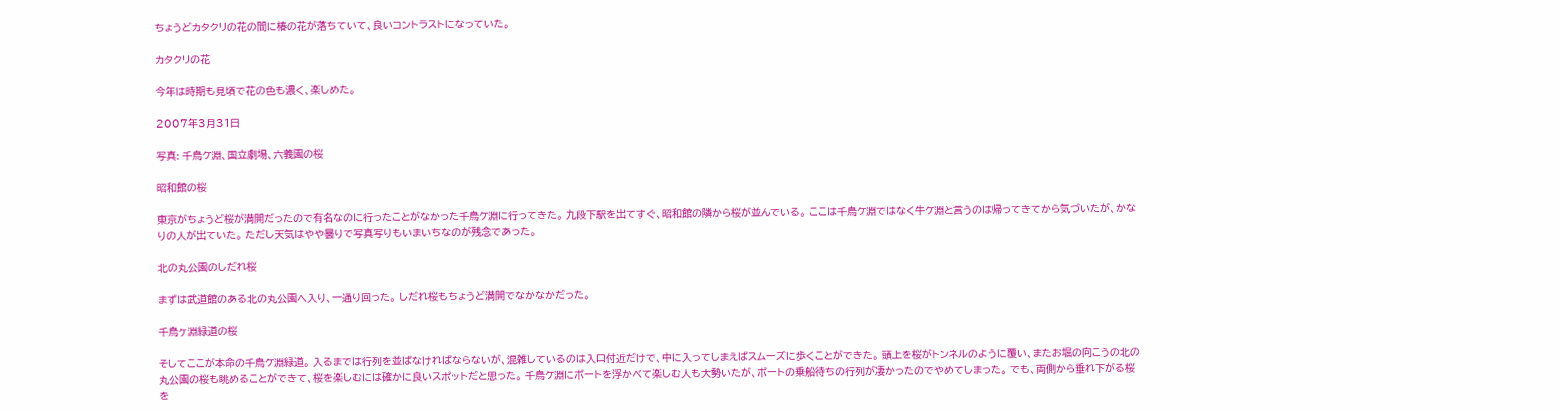ちょうどカタクリの花の間に椿の花が落ちていて、良いコントラストになっていた。

カタクリの花

今年は時期も見頃で花の色も濃く、楽しめた。

2007年3月31日

写真: 千鳥ケ淵、国立劇場、六義園の桜

昭和館の桜

東京がちょうど桜が満開だったので有名なのに行ったことがなかった千鳥ケ淵に行ってきた。 九段下駅を出てすぐ、昭和館の隣から桜が並んでいる。 ここは千鳥ケ淵ではなく牛ケ淵と言うのは帰ってきてから気づいたが、かなりの人が出ていた。 ただし天気はやや曇りで写真写りもいまいちなのが残念であった。

北の丸公園のしだれ桜

まずは武道館のある北の丸公園へ入り、一通り回った。 しだれ桜もちょうど満開でなかなかだった。

千鳥ヶ淵緑道の桜

そしてここが本命の千鳥ケ淵緑道。 入るまでは行列を並ばなければならないが、混雑しているのは入口付近だけで、中に入ってしまえばスムーズに歩くことができた。 頭上を桜がトンネルのように覆い、またお堀の向こうの北の丸公園の桜も眺めることができて、桜を楽しむには確かに良いスポットだと思った。 千鳥ケ淵にボートを浮かべて楽しむ人も大勢いたが、ボートの乗船待ちの行列が凄かったのでやめてしまった。 でも、両側から垂れ下がる桜を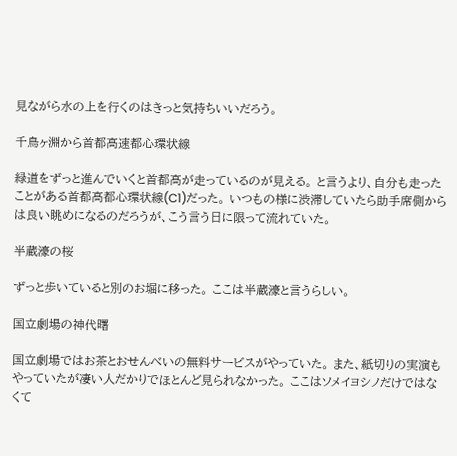見ながら水の上を行くのはきっと気持ちいいだろう。

千鳥ヶ淵から首都高速都心環状線

緑道をずっと進んでいくと首都高が走っているのが見える。 と言うより、自分も走ったことがある首都高都心環状線(C1)だった。 いつもの様に渋滞していたら助手席側からは良い眺めになるのだろうが、こう言う日に限って流れていた。

半蔵濠の桜

ずっと歩いていると別のお堀に移った。 ここは半蔵濠と言うらしい。

国立劇場の神代曙

国立劇場ではお茶とおせんべいの無料サービスがやっていた。 また、紙切りの実演もやっていたが凄い人だかりでほとんど見られなかった。 ここはソメイヨシノだけではなくて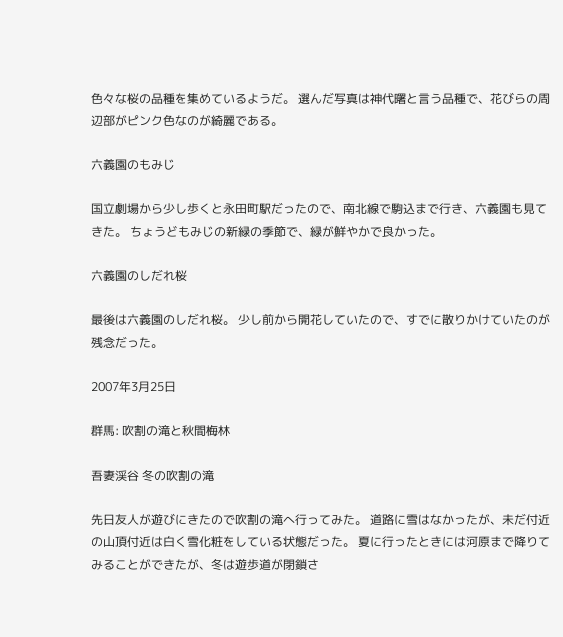色々な桜の品種を集めているようだ。 選んだ写真は神代曙と言う品種で、花びらの周辺部がピンク色なのが綺麗である。

六義園のもみじ

国立劇場から少し歩くと永田町駅だったので、南北線で駒込まで行き、六義園も見てきた。 ちょうどもみじの新緑の季節で、緑が鮮やかで良かった。

六義園のしだれ桜

最後は六義園のしだれ桜。 少し前から開花していたので、すでに散りかけていたのが残念だった。

2007年3月25日

群馬: 吹割の滝と秋間梅林

吾妻渓谷 冬の吹割の滝

先日友人が遊びにきたので吹割の滝へ行ってみた。 道路に雪はなかったが、未だ付近の山頂付近は白く雪化粧をしている状態だった。 夏に行ったときには河原まで降りてみることができたが、冬は遊歩道が閉鎖さ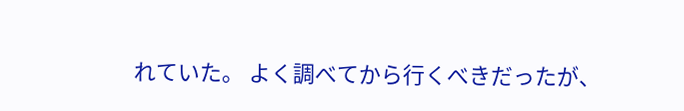れていた。 よく調べてから行くべきだったが、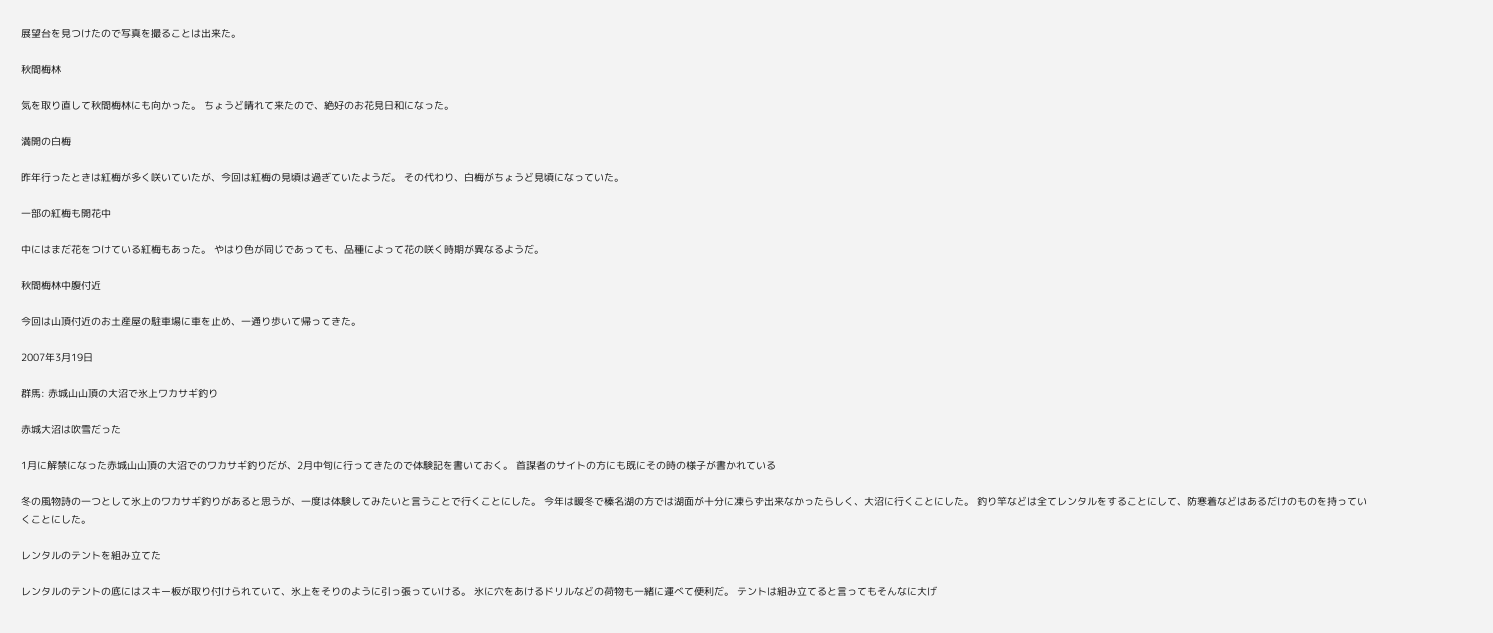展望台を見つけたので写真を撮ることは出来た。

秋間梅林

気を取り直して秋間梅林にも向かった。 ちょうど晴れて来たので、絶好のお花見日和になった。

満開の白梅

昨年行ったときは紅梅が多く咲いていたが、今回は紅梅の見頃は過ぎていたようだ。 その代わり、白梅がちょうど見頃になっていた。

一部の紅梅も開花中

中にはまだ花をつけている紅梅もあった。 やはり色が同じであっても、品種によって花の咲く時期が異なるようだ。

秋間梅林中腹付近

今回は山頂付近のお土産屋の駐車場に車を止め、一通り歩いて帰ってきた。

2007年3月19日

群馬: 赤城山山頂の大沼で氷上ワカサギ釣り

赤城大沼は吹雪だった

1月に解禁になった赤城山山頂の大沼でのワカサギ釣りだが、2月中旬に行ってきたので体験記を書いておく。 首謀者のサイトの方にも既にその時の様子が書かれている

冬の風物詩の一つとして氷上のワカサギ釣りがあると思うが、一度は体験してみたいと言うことで行くことにした。 今年は暖冬で榛名湖の方では湖面が十分に凍らず出来なかったらしく、大沼に行くことにした。 釣り竿などは全てレンタルをすることにして、防寒着などはあるだけのものを持っていくことにした。

レンタルのテントを組み立てた

レンタルのテントの底にはスキー板が取り付けられていて、氷上をそりのように引っ張っていける。 氷に穴をあけるドリルなどの荷物も一緒に運べて便利だ。 テントは組み立てると言ってもそんなに大げ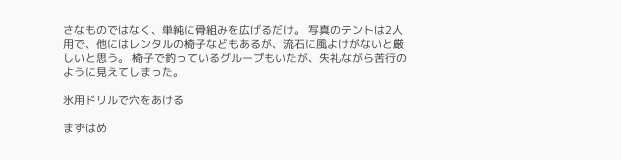さなものではなく、単純に骨組みを広げるだけ。 写真のテントは2人用で、他にはレンタルの椅子などもあるが、流石に風よけがないと厳しいと思う。 椅子で釣っているグループもいたが、失礼ながら苦行のように見えてしまった。

氷用ドリルで穴をあける

まずはめ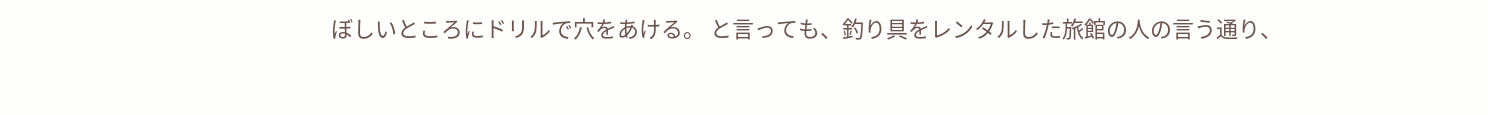ぼしいところにドリルで穴をあける。 と言っても、釣り具をレンタルした旅館の人の言う通り、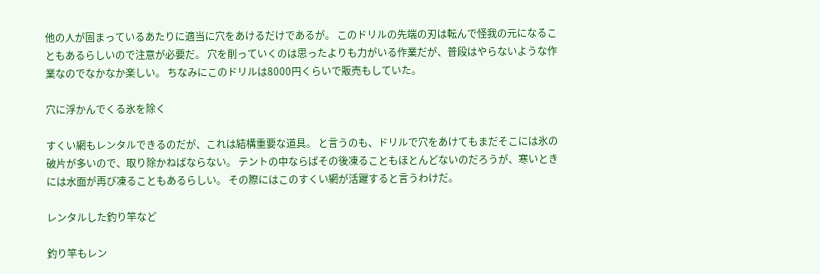他の人が固まっているあたりに適当に穴をあけるだけであるが。 このドリルの先端の刃は転んで怪我の元になることもあるらしいので注意が必要だ。 穴を削っていくのは思ったよりも力がいる作業だが、普段はやらないような作業なのでなかなか楽しい。 ちなみにこのドリルは8000円くらいで販売もしていた。

穴に浮かんでくる氷を除く

すくい網もレンタルできるのだが、これは結構重要な道具。 と言うのも、ドリルで穴をあけてもまだそこには氷の破片が多いので、取り除かねばならない。 テントの中ならばその後凍ることもほとんどないのだろうが、寒いときには水面が再び凍ることもあるらしい。 その際にはこのすくい網が活躍すると言うわけだ。

レンタルした釣り竿など

釣り竿もレン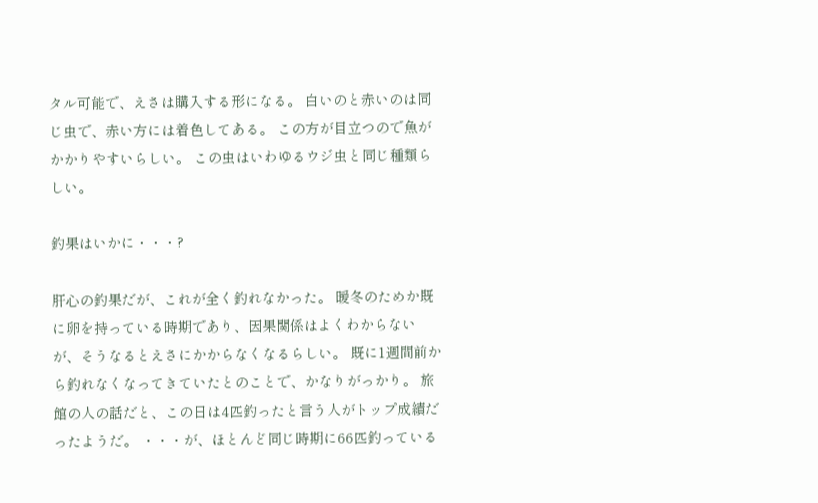タル可能で、えさは購入する形になる。 白いのと赤いのは同じ虫で、赤い方には着色してある。 この方が目立つので魚がかかりやすいらしい。 この虫はいわゆるウジ虫と同じ種類らしい。

釣果はいかに・・・?

肝心の釣果だが、これが全く釣れなかった。 暖冬のためか既に卵を持っている時期であり、因果関係はよくわからないが、そうなるとえさにかからなくなるらしい。 既に1週間前から釣れなくなってきていたとのことで、かなりがっかり。 旅館の人の話だと、この日は4匹釣ったと言う人がトップ成績だったようだ。 ・・・が、ほとんど同じ時期に66匹釣っている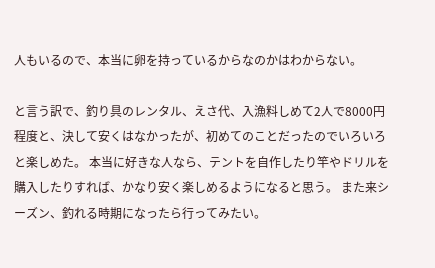人もいるので、本当に卵を持っているからなのかはわからない。

と言う訳で、釣り具のレンタル、えさ代、入漁料しめて2人で8000円程度と、決して安くはなかったが、初めてのことだったのでいろいろと楽しめた。 本当に好きな人なら、テントを自作したり竿やドリルを購入したりすれば、かなり安く楽しめるようになると思う。 また来シーズン、釣れる時期になったら行ってみたい。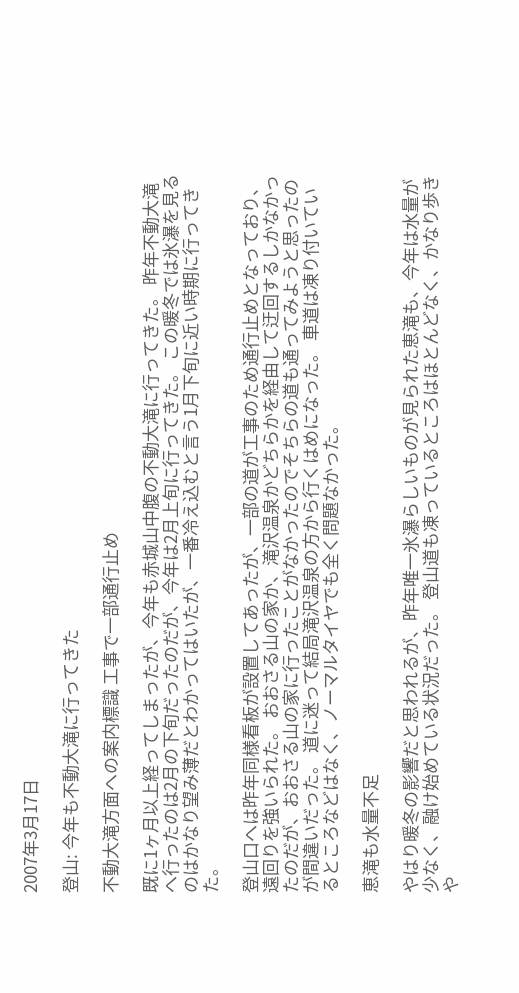2007年3月17日

登山: 今年も不動大滝に行ってきた

不動大滝方面への案内標識 工事で一部通行止め

既に1ヶ月以上経ってしまったが、今年も赤城山中腹の不動大滝に行ってきた。 昨年不動大滝へ行ったのは2月の下旬だったのだが、今年は2月上旬に行ってきた。 この暖冬では氷瀑を見るのはかなり望み薄だとわかってはいたが、一番冷え込むと言う1月下旬に近い時期に行ってきた。

登山口へは昨年同様看板が設置してあったが、一部の道が工事のため通行止めとなっており、遠回りを強いられた。 おおさる山の家か、滝沢温泉かどちらかを経由して迂回するしかなかったのだが、おおさる山の家に行ったことがなかったのでそちらの道も通ってみようと思ったのが間違いだった。 道に迷って結局滝沢温泉の方から行くはめになった。 車道は凍り付いているところなどはなく、ノーマルタイヤでも全く問題なかった。

恵滝も水量不足

やはり暖冬の影響だと思われるが、昨年唯一氷瀑らしいものが見られた恵滝も、今年は水量が少なく、融け始めている状況だった。 登山道も凍っているところはほとんどなく、かなり歩きや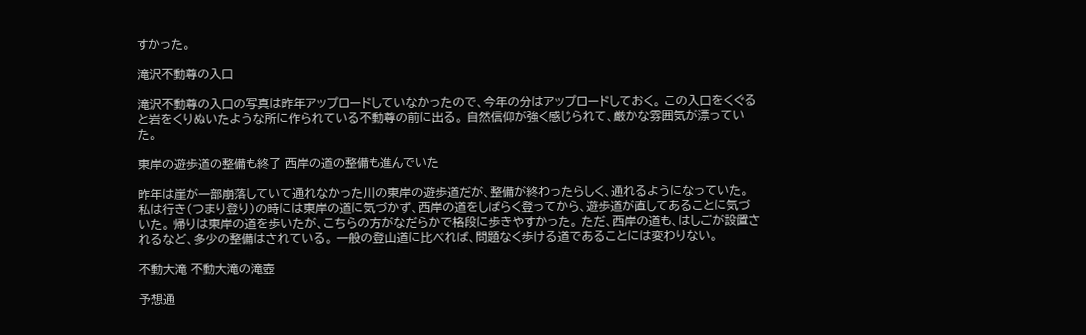すかった。

滝沢不動尊の入口

滝沢不動尊の入口の写真は昨年アップロードしていなかったので、今年の分はアップロードしておく。 この入口をくぐると岩をくりぬいたような所に作られている不動尊の前に出る。 自然信仰が強く感じられて、厳かな雰囲気が漂っていた。

東岸の遊歩道の整備も終了 西岸の道の整備も進んでいた

昨年は崖が一部崩落していて通れなかった川の東岸の遊歩道だが、整備が終わったらしく、通れるようになっていた。 私は行き(つまり登り)の時には東岸の道に気づかず、西岸の道をしばらく登ってから、遊歩道が直してあることに気づいた。 帰りは東岸の道を歩いたが、こちらの方がなだらかで格段に歩きやすかった。 ただ、西岸の道も、はしごが設置されるなど、多少の整備はされている。 一般の登山道に比べれば、問題なく歩ける道であることには変わりない。

不動大滝 不動大滝の滝壺

予想通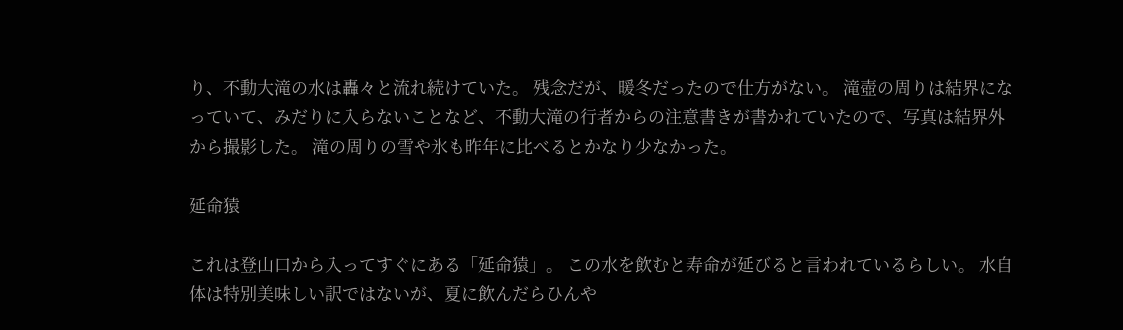り、不動大滝の水は轟々と流れ続けていた。 残念だが、暖冬だったので仕方がない。 滝壺の周りは結界になっていて、みだりに入らないことなど、不動大滝の行者からの注意書きが書かれていたので、写真は結界外から撮影した。 滝の周りの雪や氷も昨年に比べるとかなり少なかった。

延命猿

これは登山口から入ってすぐにある「延命猿」。 この水を飲むと寿命が延びると言われているらしい。 水自体は特別美味しい訳ではないが、夏に飲んだらひんや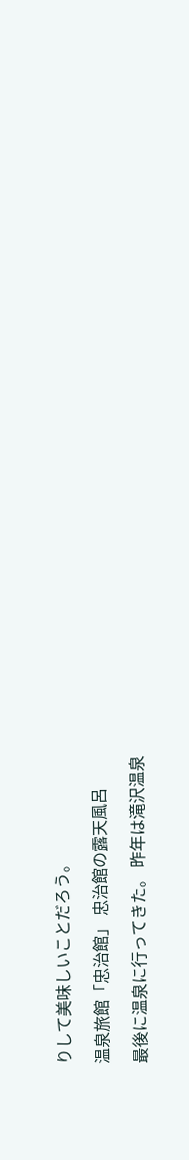りして美味しいことだろう。

温泉旅館「忠治館」 忠治館の露天風呂

最後に温泉に行ってきた。 昨年は滝沢温泉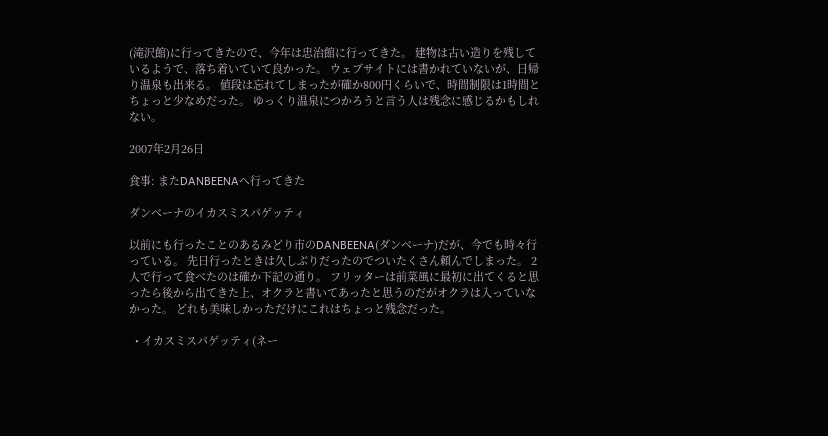(滝沢館)に行ってきたので、今年は忠治館に行ってきた。 建物は古い造りを残しているようで、落ち着いていて良かった。 ウェブサイトには書かれていないが、日帰り温泉も出来る。 値段は忘れてしまったが確か800円くらいで、時間制限は1時間とちょっと少なめだった。 ゆっくり温泉につかろうと言う人は残念に感じるかもしれない。

2007年2月26日

食事: またDANBEENAへ行ってきた

ダンベーナのイカスミスパゲッティ

以前にも行ったことのあるみどり市のDANBEENA(ダンベーナ)だが、今でも時々行っている。 先日行ったときは久しぶりだったのでついたくさん頼んでしまった。 2人で行って食べたのは確か下記の通り。 フリッターは前菜風に最初に出てくると思ったら後から出てきた上、オクラと書いてあったと思うのだがオクラは入っていなかった。 どれも美味しかっただけにこれはちょっと残念だった。

  • イカスミスパゲッティ(ネー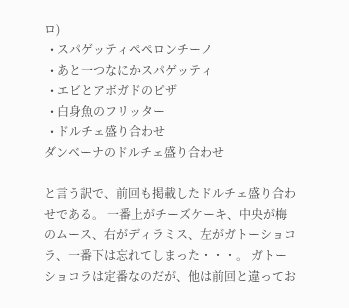ロ)
  • スパゲッティペペロンチーノ
  • あと一つなにかスパゲッティ
  • エビとアボガドのピザ
  • 白身魚のフリッター
  • ドルチェ盛り合わせ
ダンベーナのドルチェ盛り合わせ

と言う訳で、前回も掲載したドルチェ盛り合わせである。 一番上がチーズケーキ、中央が梅のムース、右がディラミス、左がガトーショコラ、一番下は忘れてしまった・・・。 ガトーショコラは定番なのだが、他は前回と違ってお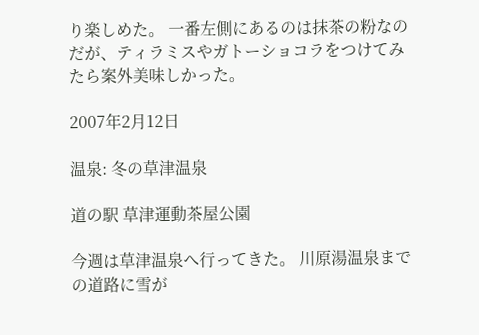り楽しめた。 一番左側にあるのは抹茶の粉なのだが、ティラミスやガトーショコラをつけてみたら案外美味しかった。

2007年2月12日

温泉: 冬の草津温泉

道の駅 草津運動茶屋公園

今週は草津温泉へ行ってきた。 川原湯温泉までの道路に雪が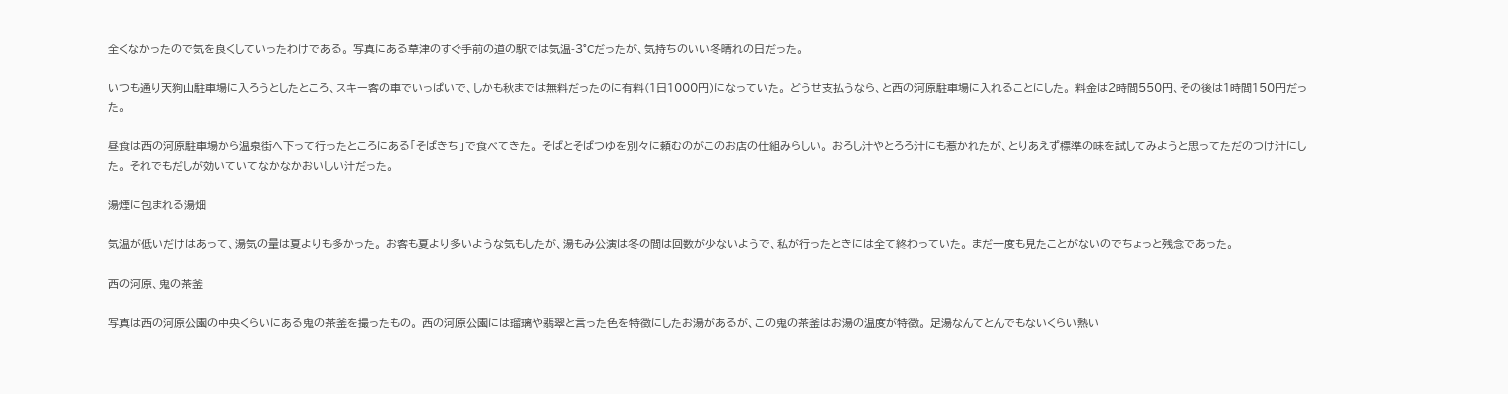全くなかったので気を良くしていったわけである。 写真にある草津のすぐ手前の道の駅では気温-3°Cだったが、気持ちのいい冬晴れの日だった。

いつも通り天狗山駐車場に入ろうとしたところ、スキー客の車でいっぱいで、しかも秋までは無料だったのに有料(1日1000円)になっていた。 どうせ支払うなら、と西の河原駐車場に入れることにした。 料金は2時間550円、その後は1時間150円だった。

昼食は西の河原駐車場から温泉街へ下って行ったところにある「そばきち」で食べてきた。 そばとそばつゆを別々に頼むのがこのお店の仕組みらしい。 おろし汁やとろろ汁にも惹かれたが、とりあえず標準の味を試してみようと思ってただのつけ汁にした。 それでもだしが効いていてなかなかおいしい汁だった。

湯煙に包まれる湯畑

気温が低いだけはあって、湯気の量は夏よりも多かった。 お客も夏より多いような気もしたが、湯もみ公演は冬の間は回数が少ないようで、私が行ったときには全て終わっていた。 まだ一度も見たことがないのでちょっと残念であった。

西の河原、鬼の茶釜

写真は西の河原公園の中央くらいにある鬼の茶釜を撮ったもの。 西の河原公園には瑠璃や翡翠と言った色を特徴にしたお湯があるが、この鬼の茶釜はお湯の温度が特徴。 足湯なんてとんでもないくらい熱い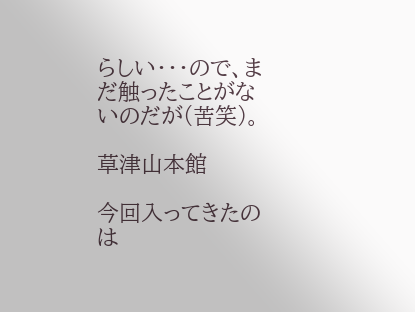らしい・・・ので、まだ触ったことがないのだが(苦笑)。

草津山本館

今回入ってきたのは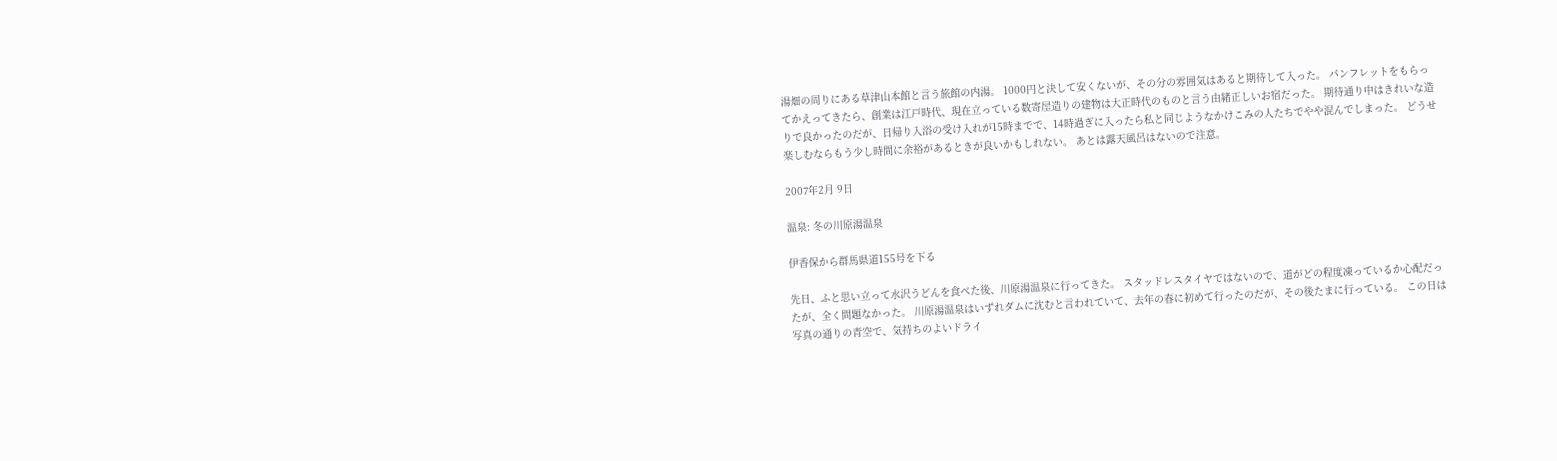湯畑の周りにある草津山本館と言う旅館の内湯。 1000円と決して安くないが、その分の雰囲気はあると期待して入った。 パンフレットをもらってかえってきたら、創業は江戸時代、現在立っている数寄屋造りの建物は大正時代のものと言う由緒正しいお宿だった。 期待通り中はきれいな造りで良かったのだが、日帰り入浴の受け入れが15時までで、14時過ぎに入ったら私と同じようなかけこみの人たちでやや混んでしまった。 どうせ楽しむならもう少し時間に余裕があるときが良いかもしれない。 あとは露天風呂はないので注意。

2007年2月 9日

温泉: 冬の川原湯温泉

伊香保から群馬県道155号を下る

先日、ふと思い立って水沢うどんを食べた後、川原湯温泉に行ってきた。 スタッドレスタイヤではないので、道がどの程度凍っているか心配だったが、全く問題なかった。 川原湯温泉はいずれダムに沈むと言われていて、去年の春に初めて行ったのだが、その後たまに行っている。 この日は写真の通りの青空で、気持ちのよいドライ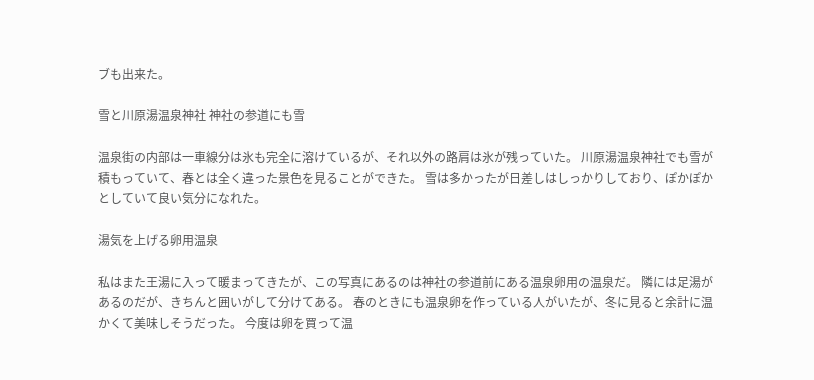ブも出来た。

雪と川原湯温泉神社 神社の参道にも雪

温泉街の内部は一車線分は氷も完全に溶けているが、それ以外の路肩は氷が残っていた。 川原湯温泉神社でも雪が積もっていて、春とは全く違った景色を見ることができた。 雪は多かったが日差しはしっかりしており、ぽかぽかとしていて良い気分になれた。

湯気を上げる卵用温泉

私はまた王湯に入って暖まってきたが、この写真にあるのは神社の参道前にある温泉卵用の温泉だ。 隣には足湯があるのだが、きちんと囲いがして分けてある。 春のときにも温泉卵を作っている人がいたが、冬に見ると余計に温かくて美味しそうだった。 今度は卵を買って温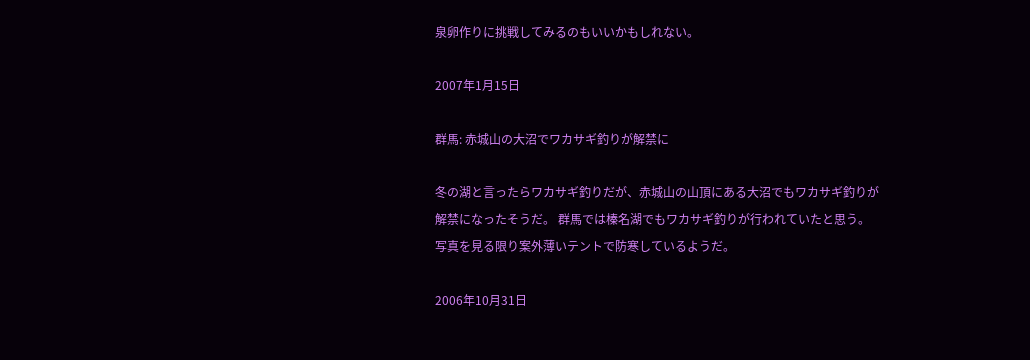泉卵作りに挑戦してみるのもいいかもしれない。

2007年1月15日

群馬: 赤城山の大沼でワカサギ釣りが解禁に

冬の湖と言ったらワカサギ釣りだが、赤城山の山頂にある大沼でもワカサギ釣りが解禁になったそうだ。 群馬では榛名湖でもワカサギ釣りが行われていたと思う。 写真を見る限り案外薄いテントで防寒しているようだ。

2006年10月31日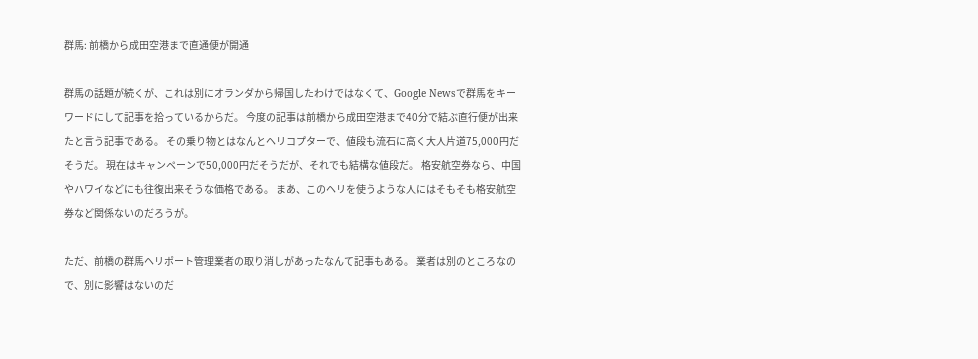群馬: 前橋から成田空港まで直通便が開通

群馬の話題が続くが、これは別にオランダから帰国したわけではなくて、Google Newsで群馬をキーワードにして記事を拾っているからだ。 今度の記事は前橋から成田空港まで40分で結ぶ直行便が出来たと言う記事である。 その乗り物とはなんとヘリコプターで、値段も流石に高く大人片道75,000円だそうだ。 現在はキャンペーンで50,000円だそうだが、それでも結構な値段だ。 格安航空券なら、中国やハワイなどにも往復出来そうな価格である。 まあ、このヘリを使うような人にはそもそも格安航空券など関係ないのだろうが。

ただ、前橋の群馬ヘリポート管理業者の取り消しがあったなんて記事もある。 業者は別のところなので、別に影響はないのだ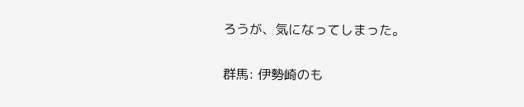ろうが、気になってしまった。

群馬: 伊勢崎のも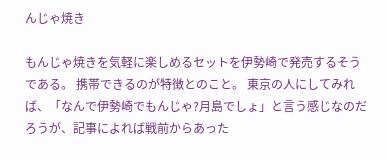んじゃ焼き

もんじゃ焼きを気軽に楽しめるセットを伊勢崎で発売するそうである。 携帯できるのが特徴とのこと。 東京の人にしてみれば、「なんで伊勢崎でもんじゃ?月島でしょ」と言う感じなのだろうが、記事によれば戦前からあった